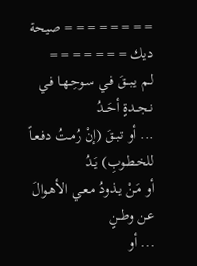= = = = = = = = صيحة ديك = = = = = = =
لـم يـبــقَ فـي سـوحِـهـا فـي نـجــدةٍ أحَــدُ
... أو تـبـقَ (إنْ رُمـتُ دفـعـاً للخـطـوبِ) يَـدُ
أو مَـنْ يـذودُ مـعـي الأهـوالَ عـن وطــنٍ
... أو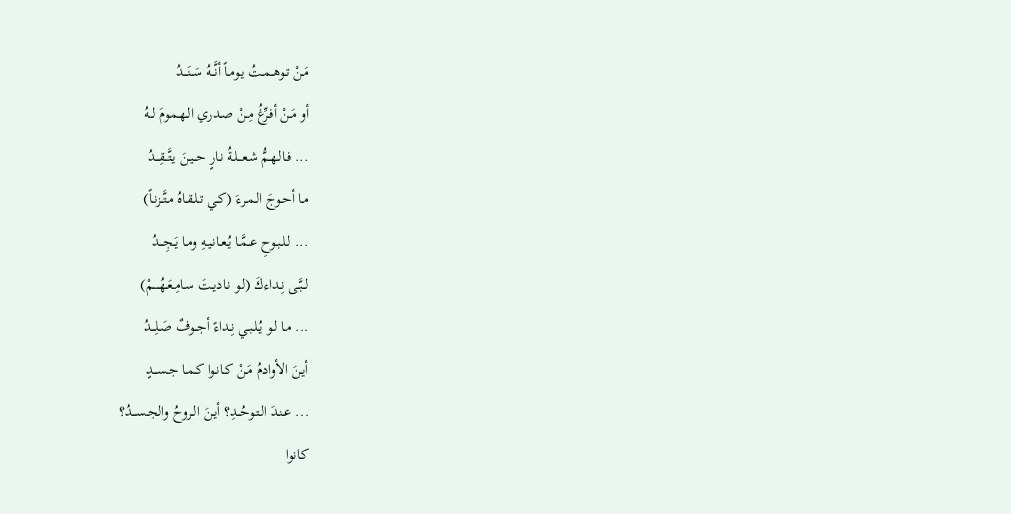مَـنْ تـوهــمـتُ يـومـاً أنَّــهُ سَــنَـــدُ
أو مَـنْ أفـرِّغُ مِـنْ صـدري الـهـمـومَ لــهُ
... فـالـهـمُّ شـعـــلـةُ نـارٍ حــيـنَ يـتَّــقِـــدُ
مـا أحـوجَ الـمـرءَ (كـي تـلـقـاهُ مـتَّــزنـاً)
... لـلـبـوحِ عــمَّـا يُـعـانـيـهِ ومـا يَـجِـــدُ
لــبَّـى نِـداءكَ (لـو نـاديـتَ سـامِـعَـهُـــــمْ)
... مـا لـو يُـلـبـي نِـداءً أجــوفٌ صَـلِـــدُ
أيـنَ الأوادمُ مَـنْ كـانـوا كـمـا جـســـدٍ
... عـنـدَ الـتـوحُــدِ؟ أيـنَ الـروحُ والجـســـدُ؟
كانوا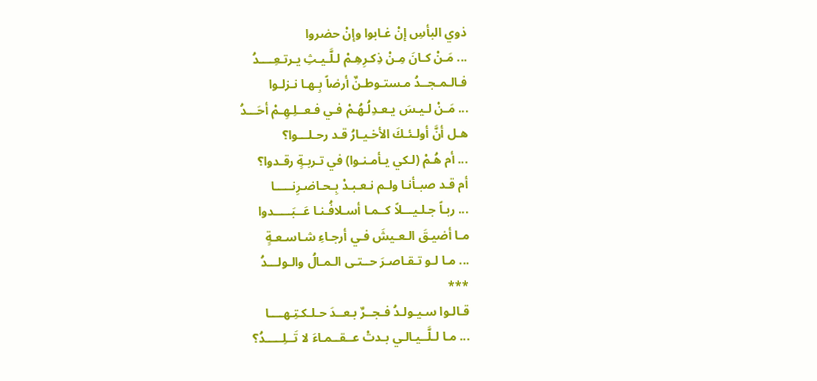ذوي البأسِ إنْ غـابوا وإنْ حضروا
... مَـنْ كـانَ مِـنْ ذِكـرِهِـمْ لـلَّـيـثِ يـرتـعِــــدُ
فـالـمـجــدُ مـستـوطـنٌ أرضاً بِـهـا نـزلـوا
... مَـنْ لـيـسَ يـعـدِلُـهُـمْ فـي فـعــلِـهِـمْ أحَـــدُ
هـل أنَّ أولـئـكَ الأخـيـارُ قـد رحـلـــوا؟
... أم هُـمْ (لـكي يـأمـنـوا) في تـربـةٍ رقـدوا؟
أم قـد صبـأنـا ولـم نـعـبـدْ بِـحـاضـرِنـــــا
... ربـاً جـلـيـــلاً كــمـا أسـلافُـنـا عَــبَـــــدوا
مـا أضيـقَ الـعـيشَ فـي أرجـاءِ شـاسـعـةٍ
... مـا لـو تـقـاصـرَ حــتـى الـمـالُ والـولـــدُ
***
قـالـوا سـيـولـدُ فـجــرٌ بـعــدَ حـلـكـتِـهــــا
... مـا لـلَّــيـالـي بـدتْ عــقــمـاءَ لا تَــلِـــــدُ؟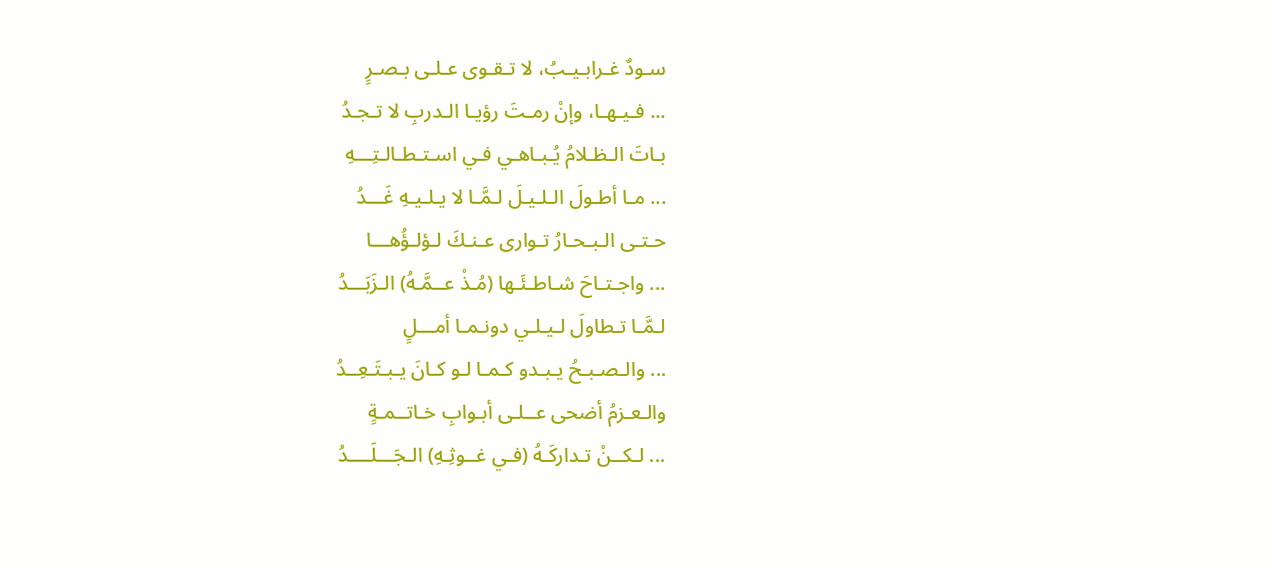سـودٌ غـرابـيـبُ، لا تـقـوى عـلـى بـصـرٍ
... فـيـهـا، وإنْ رمـتَ رؤيـا الـدربِ لا تـجـدُ
بـاتَ الـظـلامُ يُـبـاهـي فـي اسـتـطـالـتِـــهِ
... مـا أطـولَ الـلـيـلَ لـمَّـا لا يـلـيـهِ غَـــدُ
حـتـى الـبـحـارُ تـوارى عـنـكَ لـؤلـؤُهـــا
... واجـتـاحَ شـاطـئَـها (مُـذْ عــمَّـهُ) الـزَبَـــدُ
لـمَّـا تـطاولَ لـيـلـي دونـمـا أمـــلٍ
... والـصـبـحُ يـبـدو كـمـا لـو كـانَ يـبـتَـعِــدُ
والـعـزمُ أضحى عــلـى أبـوابِ خـاتــمـةٍ
... لـكــنْ تـداركَـهُ (فـي غــوثِـهِ) الـجَـــلَــــدُ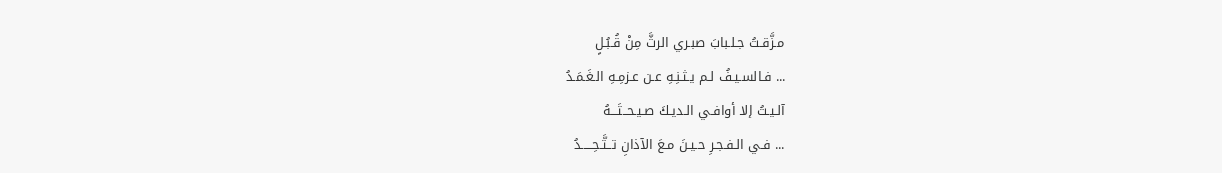مـزَّقـتُ جـلـبابَ صبـري الرثَّ مِنْ قُـبُـلٍ
... فـالسـيـفُ لـم يـثـنِـهِ عـن عـزمِـهِ الـغَـمَـدُ
آلـيـتُ إلا أوافـي الـديـكَ صـيـحــتَـــهُ
... فـي الـفـجـرِ حـيـنَ مـعَ الآذانِ تــتَّـحِـــــدُ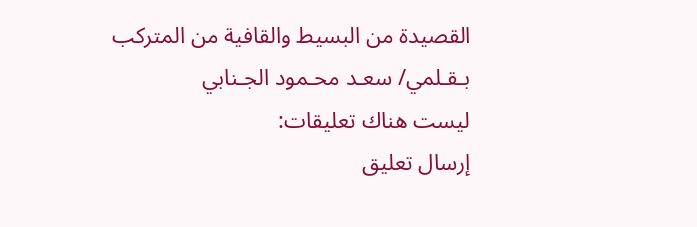القصيدة من البسيط والقافية من المتركب
بـقـلمي/ سعـد محـمود الجـنابي
ليست هناك تعليقات:
إرسال تعليق